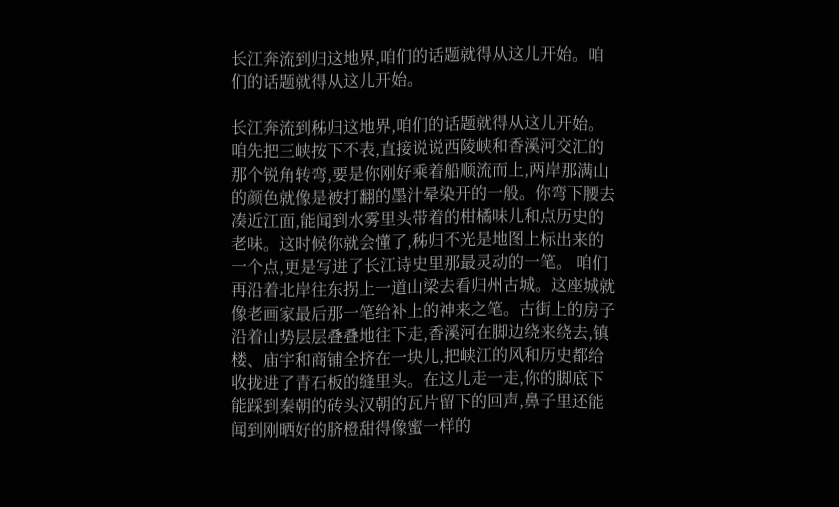长江奔流到归这地界,咱们的话题就得从这儿开始。咱们的话题就得从这儿开始。

长江奔流到秭归这地界,咱们的话题就得从这儿开始。咱先把三峡按下不表,直接说说西陵峡和香溪河交汇的那个锐角转弯,要是你刚好乘着船顺流而上,两岸那满山的颜色就像是被打翻的墨汁晕染开的一般。你弯下腰去凑近江面,能闻到水雾里头带着的柑橘味儿和点历史的老味。这时候你就会懂了,秭归不光是地图上标出来的一个点,更是写进了长江诗史里那最灵动的一笔。 咱们再沿着北岸往东拐上一道山梁去看归州古城。这座城就像老画家最后那一笔给补上的神来之笔。古街上的房子沿着山势层层叠叠地往下走,香溪河在脚边绕来绕去,镇楼、庙宇和商铺全挤在一块儿,把峡江的风和历史都给收拢进了青石板的缝里头。在这儿走一走,你的脚底下能踩到秦朝的砖头汉朝的瓦片留下的回声,鼻子里还能闻到刚晒好的脐橙甜得像蜜一样的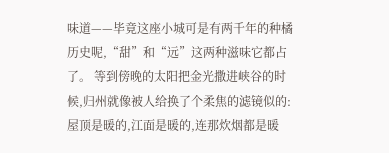味道——毕竟这座小城可是有两千年的种橘历史呢,“甜”和“远”这两种滋味它都占了。 等到傍晚的太阳把金光撒进峡谷的时候,归州就像被人给换了个柔焦的滤镜似的:屋顶是暖的,江面是暖的,连那炊烟都是暖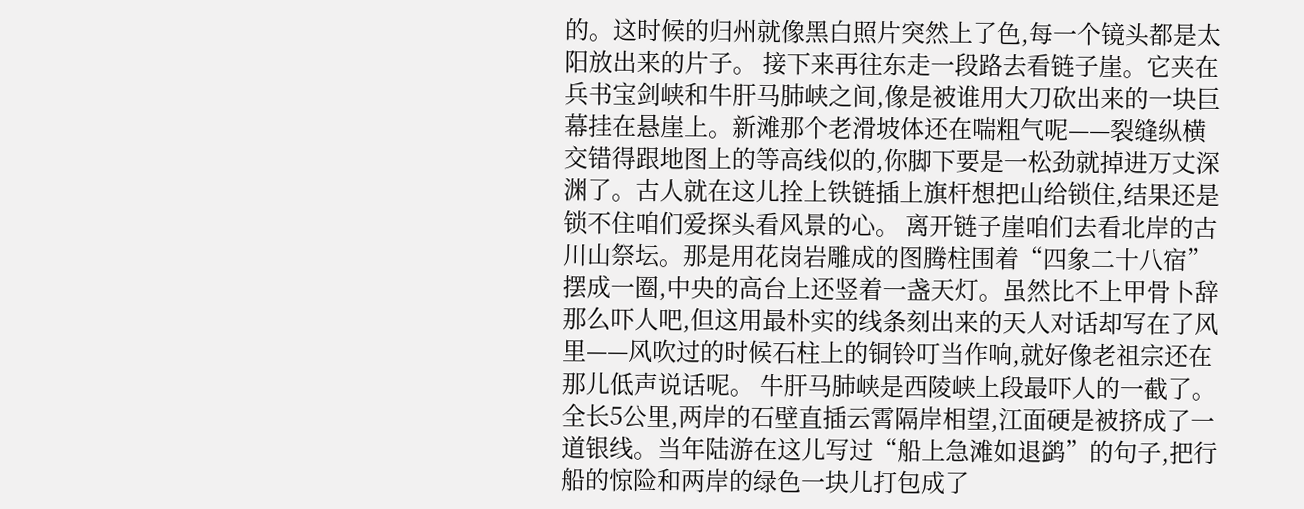的。这时候的归州就像黑白照片突然上了色,每一个镜头都是太阳放出来的片子。 接下来再往东走一段路去看链子崖。它夹在兵书宝剑峡和牛肝马肺峡之间,像是被谁用大刀砍出来的一块巨幕挂在悬崖上。新滩那个老滑坡体还在喘粗气呢——裂缝纵横交错得跟地图上的等高线似的,你脚下要是一松劲就掉进万丈深渊了。古人就在这儿拴上铁链插上旗杆想把山给锁住,结果还是锁不住咱们爱探头看风景的心。 离开链子崖咱们去看北岸的古川山祭坛。那是用花岗岩雕成的图腾柱围着“四象二十八宿”摆成一圈,中央的高台上还竖着一盏天灯。虽然比不上甲骨卜辞那么吓人吧,但这用最朴实的线条刻出来的天人对话却写在了风里——风吹过的时候石柱上的铜铃叮当作响,就好像老祖宗还在那儿低声说话呢。 牛肝马肺峡是西陵峡上段最吓人的一截了。全长5公里,两岸的石壁直插云霄隔岸相望,江面硬是被挤成了一道银线。当年陆游在这儿写过“船上急滩如退鹢”的句子,把行船的惊险和两岸的绿色一块儿打包成了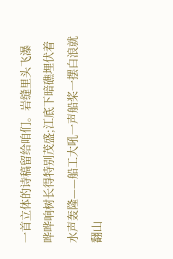一首立体的诗稿留给咱们。岩缝里头飞瀑哗哗响树长得特别茂盛;江底下暗礁埋伏着水声轰隆——船工大吼一声船桨一摆白浪就翻山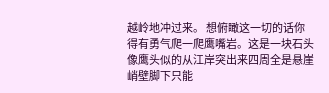越岭地冲过来。 想俯瞰这一切的话你得有勇气爬一爬鹰嘴岩。这是一块石头像鹰头似的从江岸突出来四周全是悬崖峭壁脚下只能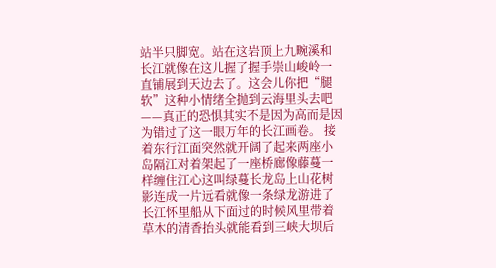站半只脚宽。站在这岩顶上九畹溪和长江就像在这儿握了握手崇山峻岭一直铺展到天边去了。这会儿你把“腿软”这种小情绪全抛到云海里头去吧——真正的恐惧其实不是因为高而是因为错过了这一眼万年的长江画卷。 接着东行江面突然就开阔了起来两座小岛隔江对着架起了一座桥廊像藤蔓一样缠住江心这叫绿蔓长龙岛上山花树影连成一片远看就像一条绿龙游进了长江怀里船从下面过的时候风里带着草木的清香抬头就能看到三峡大坝后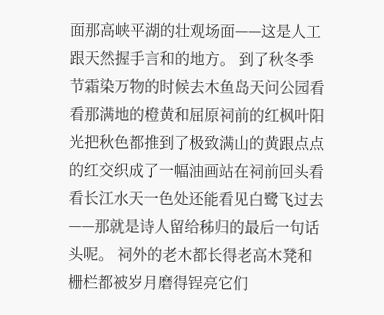面那高峡平湖的壮观场面——这是人工跟天然握手言和的地方。 到了秋冬季节霜染万物的时候去木鱼岛天问公园看看那满地的橙黄和屈原祠前的红枫叶阳光把秋色都推到了极致满山的黄跟点点的红交织成了一幅油画站在祠前回头看看长江水天一色处还能看见白鹭飞过去——那就是诗人留给秭归的最后一句话头呢。 祠外的老木都长得老高木凳和栅栏都被岁月磨得锃亮它们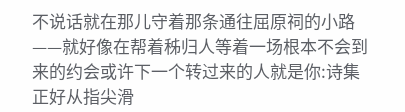不说话就在那儿守着那条通往屈原祠的小路——就好像在帮着秭归人等着一场根本不会到来的约会或许下一个转过来的人就是你:诗集正好从指尖滑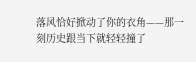落风恰好掀动了你的衣角——那一刻历史跟当下就轻轻撞了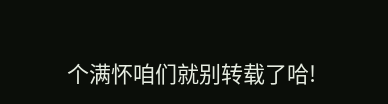个满怀咱们就别转载了哈!